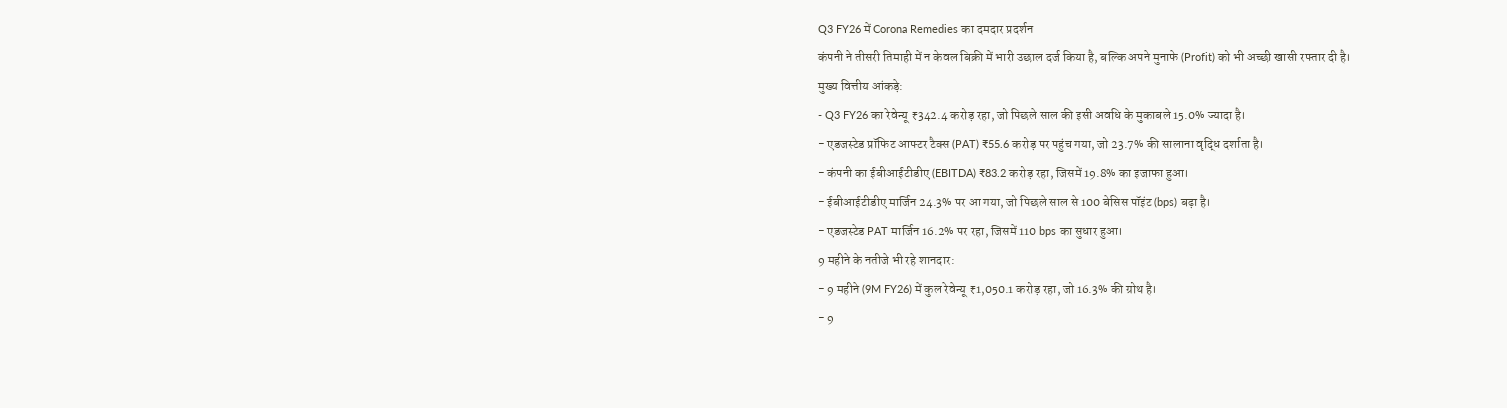Q3 FY26 में Corona Remedies का दमदार प्रदर्शन
कंपनी ने तीसरी तिमाही में न केवल बिक्री में भारी उछाल दर्ज किया है, बल्कि अपने मुनाफे (Profit) को भी अच्छी खासी रफ्तार दी है।
मुख्य वित्तीय आंकड़े:
- Q3 FY26 का रेवेन्यू ₹342.4 करोड़ रहा, जो पिछले साल की इसी अवधि के मुकाबले 15.0% ज्यादा है।
- एडजस्टेड प्रॉफिट आफ्टर टैक्स (PAT) ₹55.6 करोड़ पर पहुंच गया, जो 23.7% की सालाना वृद्धि दर्शाता है।
- कंपनी का ईबीआईटीडीए (EBITDA) ₹83.2 करोड़ रहा, जिसमें 19.8% का इजाफा हुआ।
- ईबीआईटीडीए मार्जिन 24.3% पर आ गया, जो पिछले साल से 100 बेसिस पॉइंट (bps) बढ़ा है।
- एडजस्टेड PAT मार्जिन 16.2% पर रहा, जिसमें 110 bps का सुधार हुआ।
9 महीने के नतीजे भी रहे शानदार:
- 9 महीने (9M FY26) में कुल रेवेन्यू ₹1,050.1 करोड़ रहा, जो 16.3% की ग्रोथ है।
- 9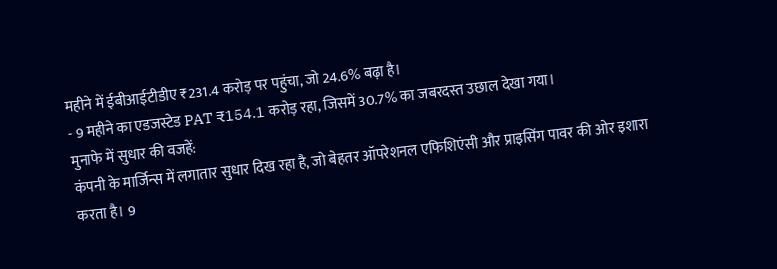महीने में ईबीआईटीडीए ₹231.4 करोड़ पर पहुंचा, जो 24.6% बढ़ा है।
- 9 महीने का एडजस्टेड PAT ₹154.1 करोड़ रहा, जिसमें 30.7% का जबरदस्त उछाल देखा गया।
मुनाफे में सुधार की वजहें:
कंपनी के मार्जिन्स में लगातार सुधार दिख रहा है, जो बेहतर ऑपरेशनल एफिशिएंसी और प्राइसिंग पावर की ओर इशारा करता है। 9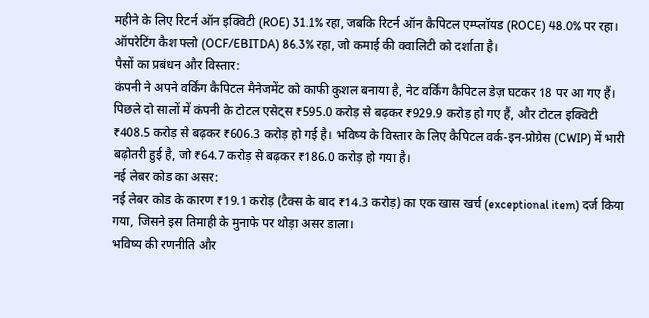महीने के लिए रिटर्न ऑन इक्विटी (ROE) 31.1% रहा, जबकि रिटर्न ऑन कैपिटल एम्प्लॉयड (ROCE) 48.0% पर रहा। ऑपरेटिंग कैश फ्लो (OCF/EBITDA) 86.3% रहा, जो कमाई की क्वालिटी को दर्शाता है।
पैसों का प्रबंधन और विस्तार:
कंपनी ने अपने वर्किंग कैपिटल मैनेजमेंट को काफी कुशल बनाया है, नेट वर्किंग कैपिटल डेज़ घटकर 18 पर आ गए हैं। पिछले दो सालों में कंपनी के टोटल एसेट्स ₹595.0 करोड़ से बढ़कर ₹929.9 करोड़ हो गए हैं, और टोटल इक्विटी ₹408.5 करोड़ से बढ़कर ₹606.3 करोड़ हो गई है। भविष्य के विस्तार के लिए कैपिटल वर्क-इन-प्रोग्रेस (CWIP) में भारी बढ़ोतरी हुई है, जो ₹64.7 करोड़ से बढ़कर ₹186.0 करोड़ हो गया है।
नई लेबर कोड का असर:
नई लेबर कोड के कारण ₹19.1 करोड़ (टैक्स के बाद ₹14.3 करोड़) का एक खास खर्च (exceptional item) दर्ज किया गया, जिसने इस तिमाही के मुनाफे पर थोड़ा असर डाला।
भविष्य की रणनीति और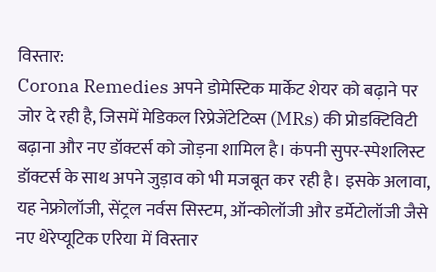विस्तार:
Corona Remedies अपने डोमेस्टिक मार्केट शेयर को बढ़ाने पर जोर दे रही है, जिसमें मेडिकल रिप्रेजेंटेटिव्स (MRs) की प्रोडक्टिविटी बढ़ाना और नए डॉक्टर्स को जोड़ना शामिल है। कंपनी सुपर-स्पेशलिस्ट डॉक्टर्स के साथ अपने जुड़ाव को भी मजबूत कर रही है। इसके अलावा, यह नेफ्रोलॉजी, सेंट्रल नर्वस सिस्टम, ऑन्कोलॉजी और डर्मेटोलॉजी जैसे नए थेरेप्यूटिक एरिया में विस्तार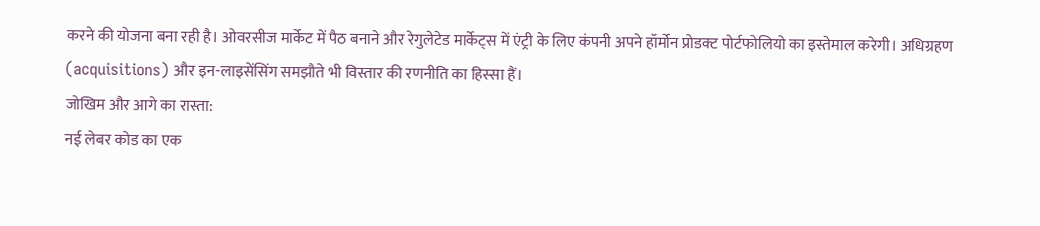करने की योजना बना रही है। ओवरसीज मार्केट में पैठ बनाने और रेगुलेटेड मार्केट्स में एंट्री के लिए कंपनी अपने हॉर्मोन प्रोडक्ट पोर्टफोलियो का इस्तेमाल करेगी। अधिग्रहण (acquisitions) और इन-लाइसेंसिंग समझौते भी विस्तार की रणनीति का हिस्सा हैं।
जोखिम और आगे का रास्ता:
नई लेबर कोड का एक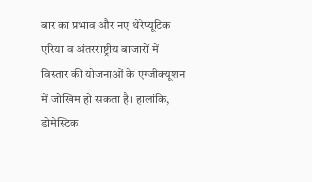बार का प्रभाव और नए थेरेप्यूटिक एरिया व अंतरराष्ट्रीय बाजारों में विस्तार की योजनाओं के एग्जीक्यूशन में जोखिम हो सकता है। हालांकि, डोमेस्टिक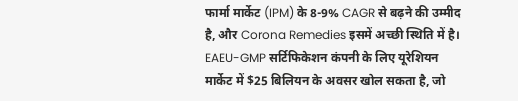फार्मा मार्केट (IPM) के 8-9% CAGR से बढ़ने की उम्मीद है, और Corona Remedies इसमें अच्छी स्थिति में है। EAEU-GMP सर्टिफिकेशन कंपनी के लिए यूरेशियन मार्केट में $25 बिलियन के अवसर खोल सकता है, जो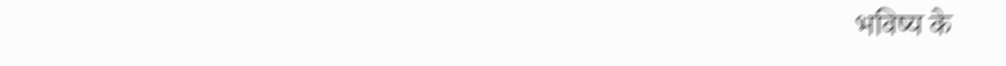भविष्य के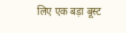लिए एक बड़ा बूस्ट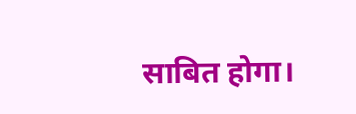साबित होगा।